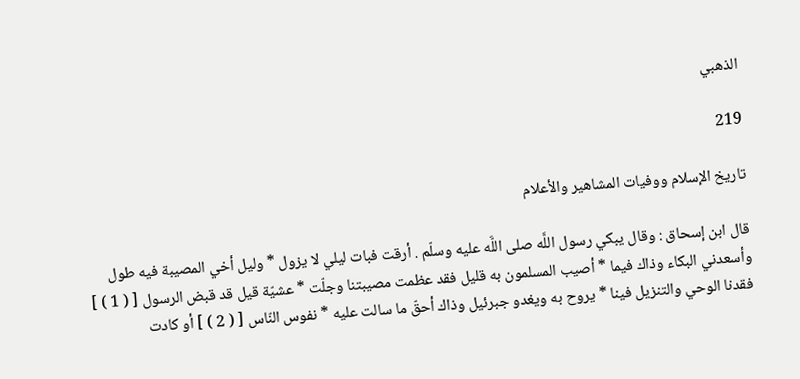الذهبي

219

تاريخ الإسلام ووفيات المشاهير والأعلام

قال ابن إسحاق : وقال يبكي رسول اللَّه صلى اللَّه عليه وسلّم . أرقت فبات ليلي لا يزول * وليل أخي المصيبة فيه طول وأسعدني البكاء وذاك فيما * أصيب المسلمون به قليل فقد عظمت مصيبتنا وجلّت * عشيّة قيل قد قبض الرسول [ ( 1 ) ] فقدنا الوحي والتنزيل فينا * يروح به ويغدو جبرئيل وذاك أحقّ ما سالت عليه * نفوس النّاس [ ( 2 ) ] أو كادت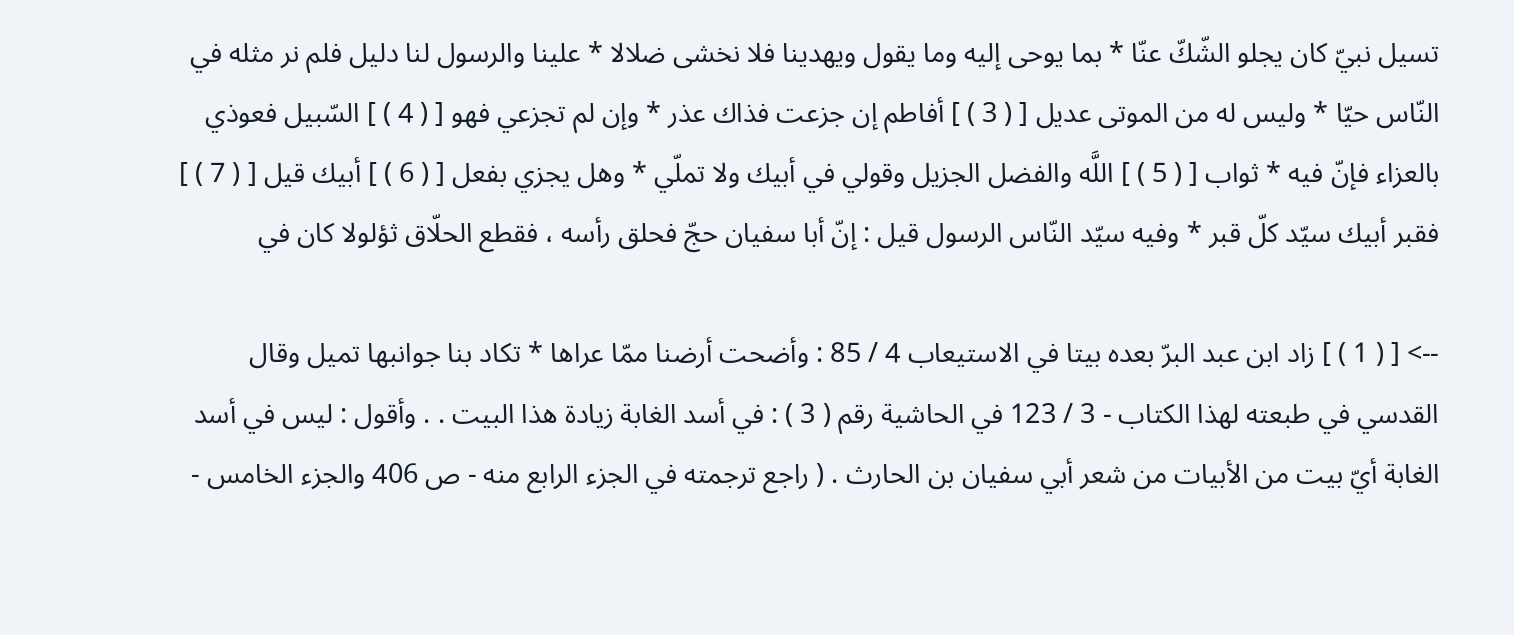تسيل نبيّ كان يجلو الشّكّ عنّا * بما يوحى إليه وما يقول ويهدينا فلا نخشى ضلالا * علينا والرسول لنا دليل فلم نر مثله في النّاس حيّا * وليس له من الموتى عديل [ ( 3 ) ] أفاطم إن جزعت فذاك عذر * وإن لم تجزعي فهو [ ( 4 ) ] السّبيل فعوذي بالعزاء فإنّ فيه * ثواب [ ( 5 ) ] اللَّه والفضل الجزيل وقولي في أبيك ولا تملّي * وهل يجزي بفعل [ ( 6 ) ] أبيك قيل [ ( 7 ) ] فقبر أبيك سيّد كلّ قبر * وفيه سيّد النّاس الرسول قيل : إنّ أبا سفيان حجّ فحلق رأسه ، فقطع الحلّاق ثؤلولا كان في

--> [ ( 1 ) ] زاد ابن عبد البرّ بعده بيتا في الاستيعاب 4 / 85 : وأضحت أرضنا ممّا عراها * تكاد بنا جوانبها تميل وقال القدسي في طبعته لهذا الكتاب - 3 / 123 في الحاشية رقم ( 3 ) : في أسد الغابة زيادة هذا البيت . . وأقول : ليس في أسد الغابة أيّ بيت من الأبيات من شعر أبي سفيان بن الحارث . ( راجع ترجمته في الجزء الرابع منه - ص 406 والجزء الخامس -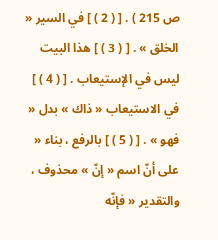ص 215 ) . [ ( 2 ) ] في السير « الخلق » . [ ( 3 ) ] هذا البيت ليس في الإستيعاب . [ ( 4 ) ] في الاستيعاب « ذاك » بدل « فهو » . [ ( 5 ) ] بالرفع ، بناء « على أنّ اسم « إنّ » محذوف ، والتقدير « فإنّه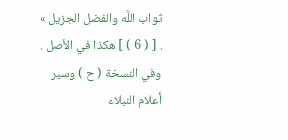ثواب اللَّه والفضل الجزيل » . [ ( 6 ) ] هكذا في الأصل . وفي النسخة ( ح ) وسير أعلام النبلاء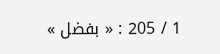1 / 205 : « بفضل »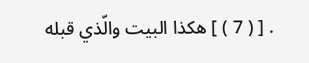. [ ( 7 ) ] هكذا البيت والّذي قبله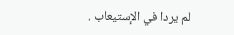لم يردا في الإستيعاب .